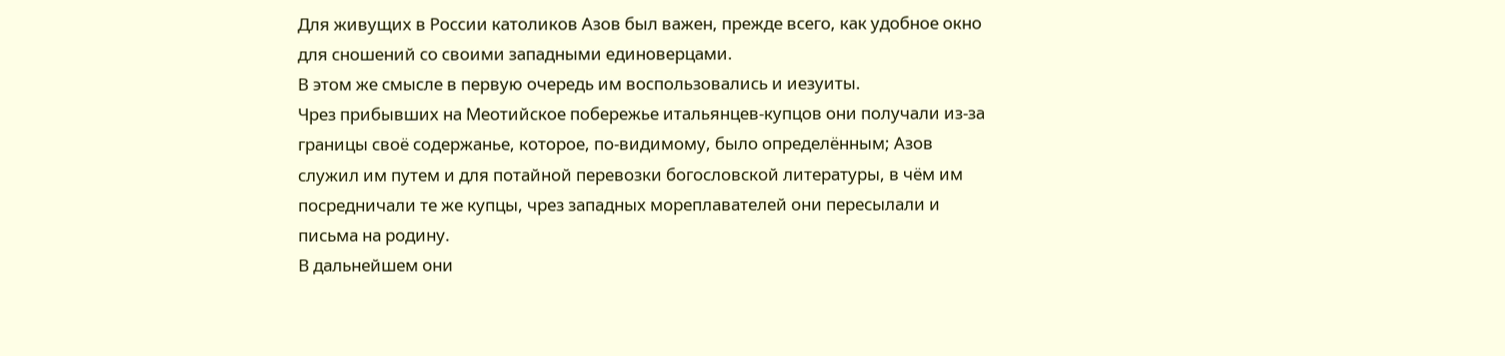Для живущих в России католиков Азов был важен, прежде всего, как удобное окно для сношений со своими западными единоверцами.
В этом же смысле в первую очередь им воспользовались и иезуиты.
Чрез прибывших на Меотийское побережье итальянцев-купцов они получали из-за границы своё содержанье, которое, по-видимому, было определённым; Азов служил им путем и для потайной перевозки богословской литературы, в чём им посредничали те же купцы, чрез западных мореплавателей они пересылали и письма на родину.
В дальнейшем они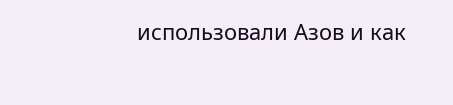использовали Азов и как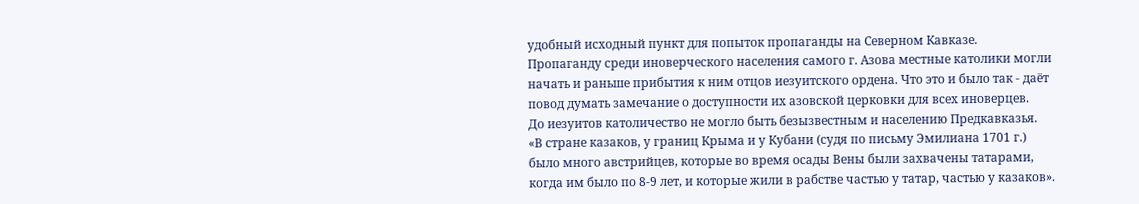удобный исходный пункт для попыток пропаганды на Северном Кавказе.
Пропаганду среди иноверческого населения самого г. Азова местные католики могли начать и раньше прибытия к ним отцов иезуитского ордена. Что это и было так - даёт повод думать замечание о доступности их азовской церковки для всех иноверцев.
До иезуитов католичество не могло быть безызвестным и населению Предкавказья.
«В стране казаков, у границ Крыма и у Кубани (судя по письму Эмилиана 1701 г.) было много австрийцев, которые во время осады Вены были захвачены татарами, когда им было по 8-9 лет, и которые жили в рабстве частью у татар, частью у казаков».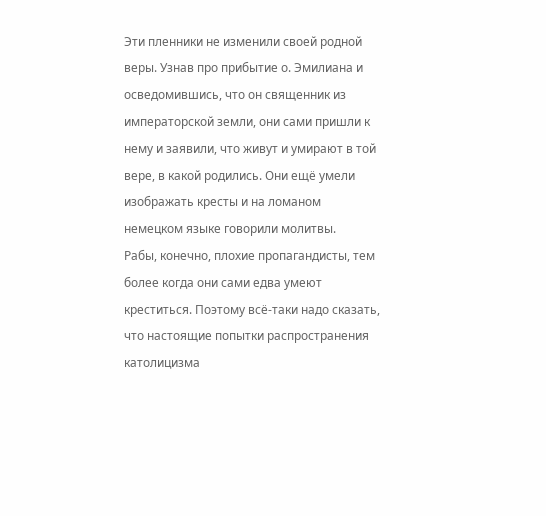Эти пленники не изменили своей родной веры. Узнав про прибытие о. Эмилиана и осведомившись, что он священник из императорской земли, они сами пришли к нему и заявили, что живут и умирают в той вере, в какой родились. Они ещё умели изображать кресты и на ломаном немецком языке говорили молитвы.
Рабы, конечно, плохие пропагандисты, тем более когда они сами едва умеют креститься. Поэтому всё-таки надо сказать, что настоящие попытки распространения католицизма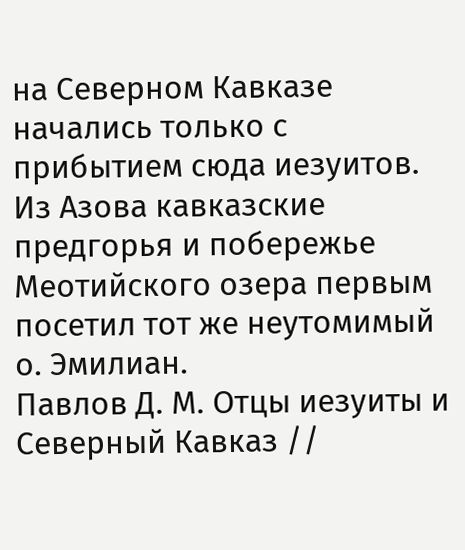на Северном Кавказе начались только с прибытием сюда иезуитов.
Из Азова кавказские предгорья и побережье Меотийского озера первым посетил тот же неутомимый о. Эмилиан.
Павлов Д. М. Отцы иезуиты и Северный Кавказ //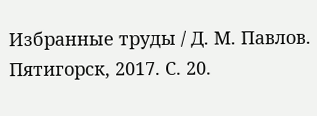Избранные труды / Д. М. Павлов. Пятигорск, 2017. С. 20.